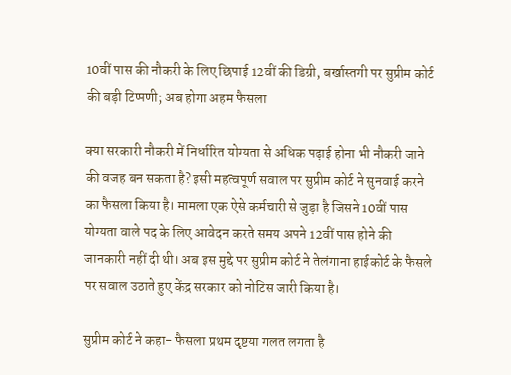10वीं पास की नौकरी के लिए छिपाई 12वीं की डिग्री, बर्खास्तगी पर सुप्रीम कोर्ट की बड़ी टिप्पणी; अब होगा अहम फैसला

क्या सरकारी नौकरी में निर्धारित योग्यता से अधिक पढ़ाई होना भी नौकरी जाने की वजह बन सकता है? इसी महत्वपूर्ण सवाल पर सुप्रीम कोर्ट ने सुनवाई करने का फैसला किया है। मामला एक ऐसे कर्मचारी से जुड़ा है जिसने 10वीं पास योग्यता वाले पद के लिए आवेदन करते समय अपने 12वीं पास होने की जानकारी नहीं दी थी। अब इस मुद्दे पर सुप्रीम कोर्ट ने तेलंगाना हाईकोर्ट के फैसले पर सवाल उठाते हुए केंद्र सरकार को नोटिस जारी किया है।

सुप्रीम कोर्ट ने कहा- फैसला प्रथम दृष्टया गलत लगता है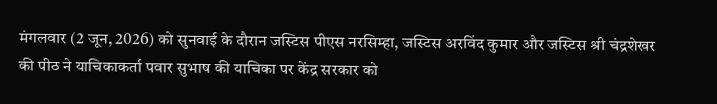मंगलवार (2 जून, 2026) को सुनवाई के दौरान जस्टिस पीएस नरसिम्हा, जस्टिस अरविंद कुमार और जस्टिस श्री चंद्रशेखर की पीठ ने याचिकाकर्ता पवार सुभाष की याचिका पर केंद्र सरकार को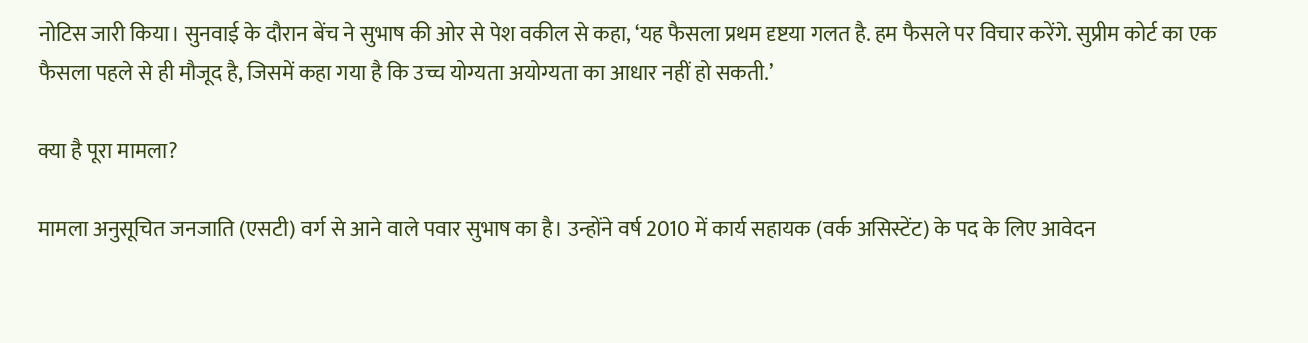नोटिस जारी किया। सुनवाई के दौरान बेंच ने सुभाष की ओर से पेश वकील से कहा, ‘यह फैसला प्रथम दृष्टया गलत है. हम फैसले पर विचार करेंगे. सुप्रीम कोर्ट का एक फैसला पहले से ही मौजूद है, जिसमें कहा गया है कि उच्च योग्यता अयोग्यता का आधार नहीं हो सकती.’

क्या है पूरा मामला?

मामला अनुसूचित जनजाति (एसटी) वर्ग से आने वाले पवार सुभाष का है। उन्होंने वर्ष 2010 में कार्य सहायक (वर्क असिस्टेंट) के पद के लिए आवेदन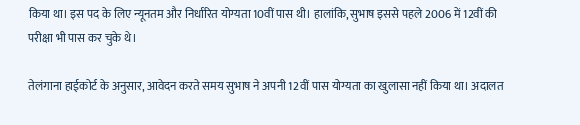किया था। इस पद के लिए न्यूनतम और निर्धारित योग्यता 10वीं पास थी। हालांकि, सुभाष इससे पहले 2006 में 12वीं की परीक्षा भी पास कर चुके थे।

तेलंगाना हाईकोर्ट के अनुसार, आवेदन करते समय सुभाष ने अपनी 12वीं पास योग्यता का खुलासा नहीं किया था। अदालत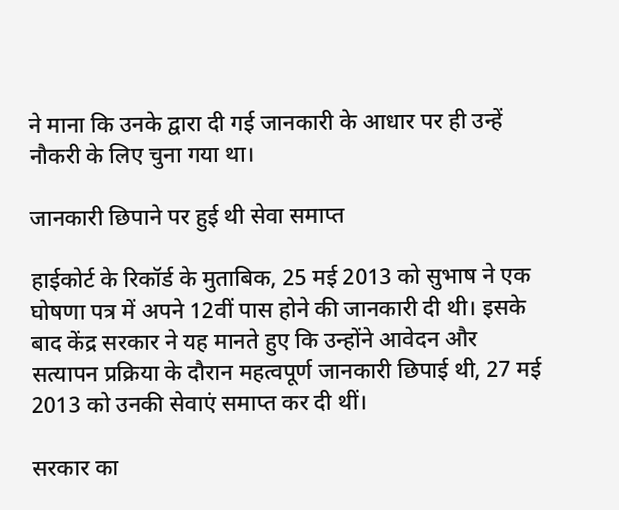ने माना कि उनके द्वारा दी गई जानकारी के आधार पर ही उन्हें नौकरी के लिए चुना गया था।

जानकारी छिपाने पर हुई थी सेवा समाप्त

हाईकोर्ट के रिकॉर्ड के मुताबिक, 25 मई 2013 को सुभाष ने एक घोषणा पत्र में अपने 12वीं पास होने की जानकारी दी थी। इसके बाद केंद्र सरकार ने यह मानते हुए कि उन्होंने आवेदन और सत्यापन प्रक्रिया के दौरान महत्वपूर्ण जानकारी छिपाई थी, 27 मई 2013 को उनकी सेवाएं समाप्त कर दी थीं।

सरकार का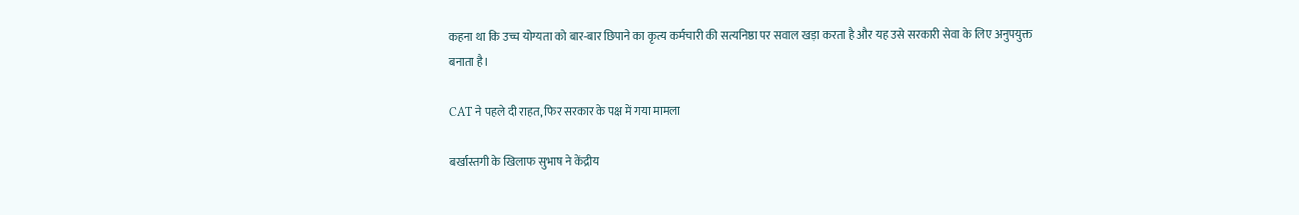कहना था कि उच्च योग्यता को बार-बार छिपाने का कृत्य कर्मचारी की सत्यनिष्ठा पर सवाल खड़ा करता है और यह उसे सरकारी सेवा के लिए अनुपयुक्त बनाता है।

CAT ने पहले दी राहत, फिर सरकार के पक्ष में गया मामला

बर्खास्तगी के खिलाफ सुभाष ने केंद्रीय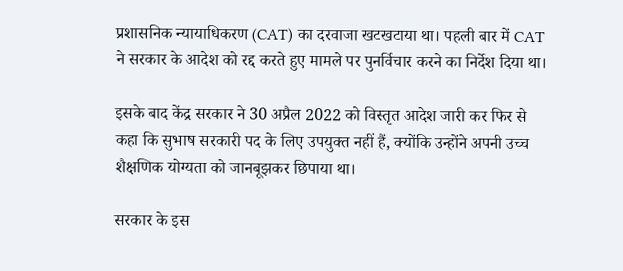प्रशासनिक न्यायाधिकरण (CAT) का दरवाजा खटखटाया था। पहली बार में CAT ने सरकार के आदेश को रद्द करते हुए मामले पर पुनर्विचार करने का निर्देश दिया था।

इसके बाद केंद्र सरकार ने 30 अप्रैल 2022 को विस्तृत आदेश जारी कर फिर से कहा कि सुभाष सरकारी पद के लिए उपयुक्त नहीं हैं, क्योंकि उन्होंने अपनी उच्च शैक्षणिक योग्यता को जानबूझकर छिपाया था।

सरकार के इस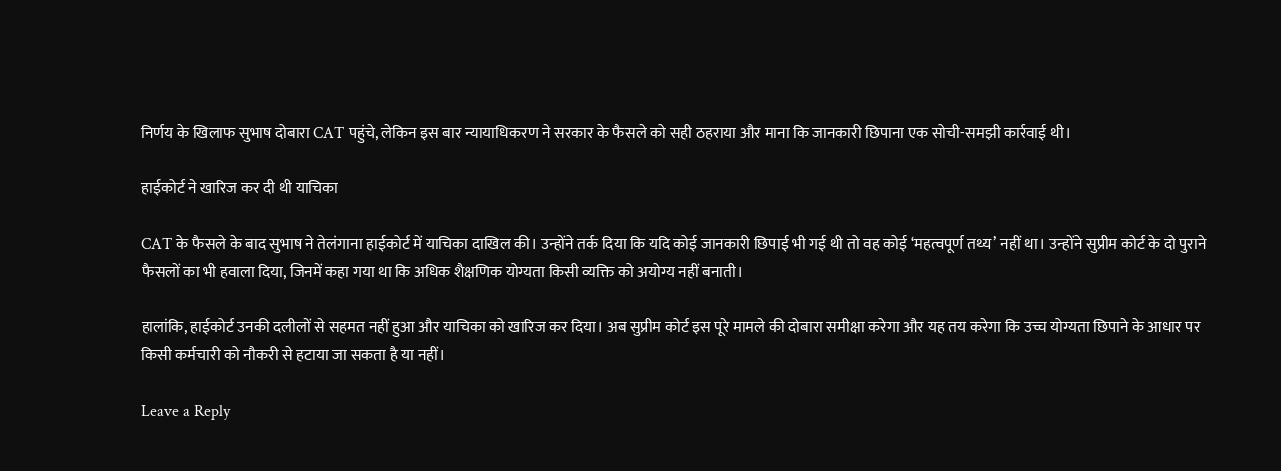निर्णय के खिलाफ सुभाष दोबारा CAT पहुंचे, लेकिन इस बार न्यायाधिकरण ने सरकार के फैसले को सही ठहराया और माना कि जानकारी छिपाना एक सोची-समझी कार्रवाई थी।

हाईकोर्ट ने खारिज कर दी थी याचिका

CAT के फैसले के बाद सुभाष ने तेलंगाना हाईकोर्ट में याचिका दाखिल की। उन्होंने तर्क दिया कि यदि कोई जानकारी छिपाई भी गई थी तो वह कोई ‘महत्वपूर्ण तथ्य’ नहीं था। उन्होंने सुप्रीम कोर्ट के दो पुराने फैसलों का भी हवाला दिया, जिनमें कहा गया था कि अधिक शैक्षणिक योग्यता किसी व्यक्ति को अयोग्य नहीं बनाती।

हालांकि, हाईकोर्ट उनकी दलीलों से सहमत नहीं हुआ और याचिका को खारिज कर दिया। अब सुप्रीम कोर्ट इस पूरे मामले की दोबारा समीक्षा करेगा और यह तय करेगा कि उच्च योग्यता छिपाने के आधार पर किसी कर्मचारी को नौकरी से हटाया जा सकता है या नहीं।

Leave a Reply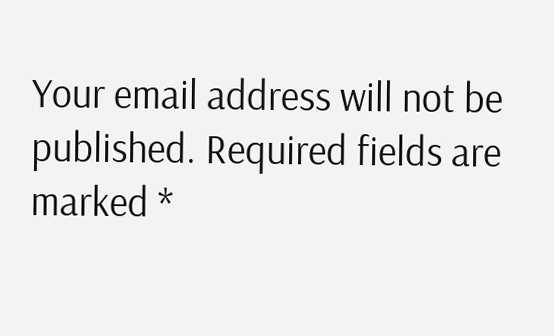Your email address will not be published. Required fields are marked *